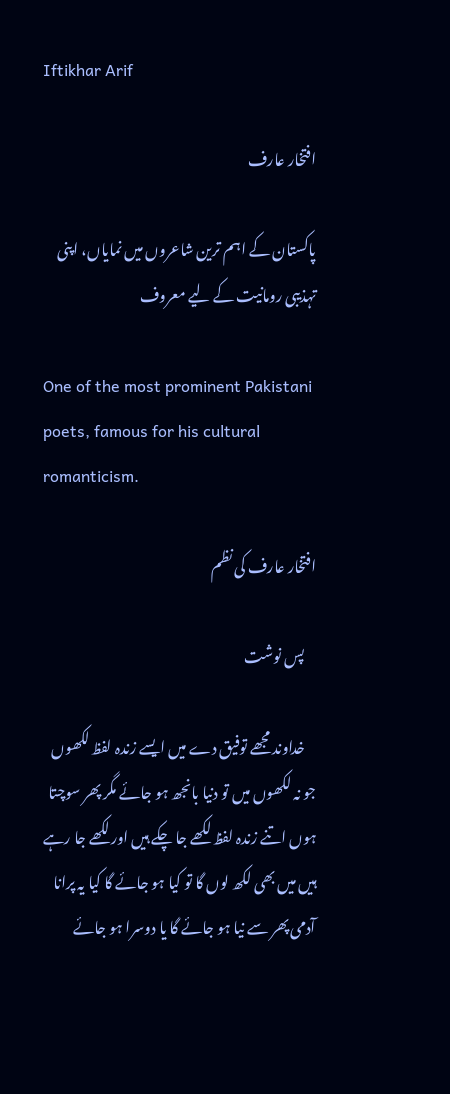Iftikhar Arif

افتخار عارف

پاکستان کے اہم ترین شاعروں میں نمایاں، اپنی تہذیبی رومانیت کے لیے معروف

One of the most prominent Pakistani poets, famous for his cultural romanticism.

افتخار عارف کی نظم

    پس نوشت

    خداوند مجھے توفیق دے میں ایسے زندہ لفظ لکھوں جو نہ لکھوں میں تو دنیا بانجھ ہو جائے مگر پھر سوچتا ہوں اتنے زندہ لفظ لکھے جا چکے ہیں اور لکھے جا رہے ہیں میں بھی لکھ لوں گا تو کیا ہو جائے گا کیا یہ پرانا آدمی پھر سے نیا ہو جائے گا یا دوسرا ہو جائے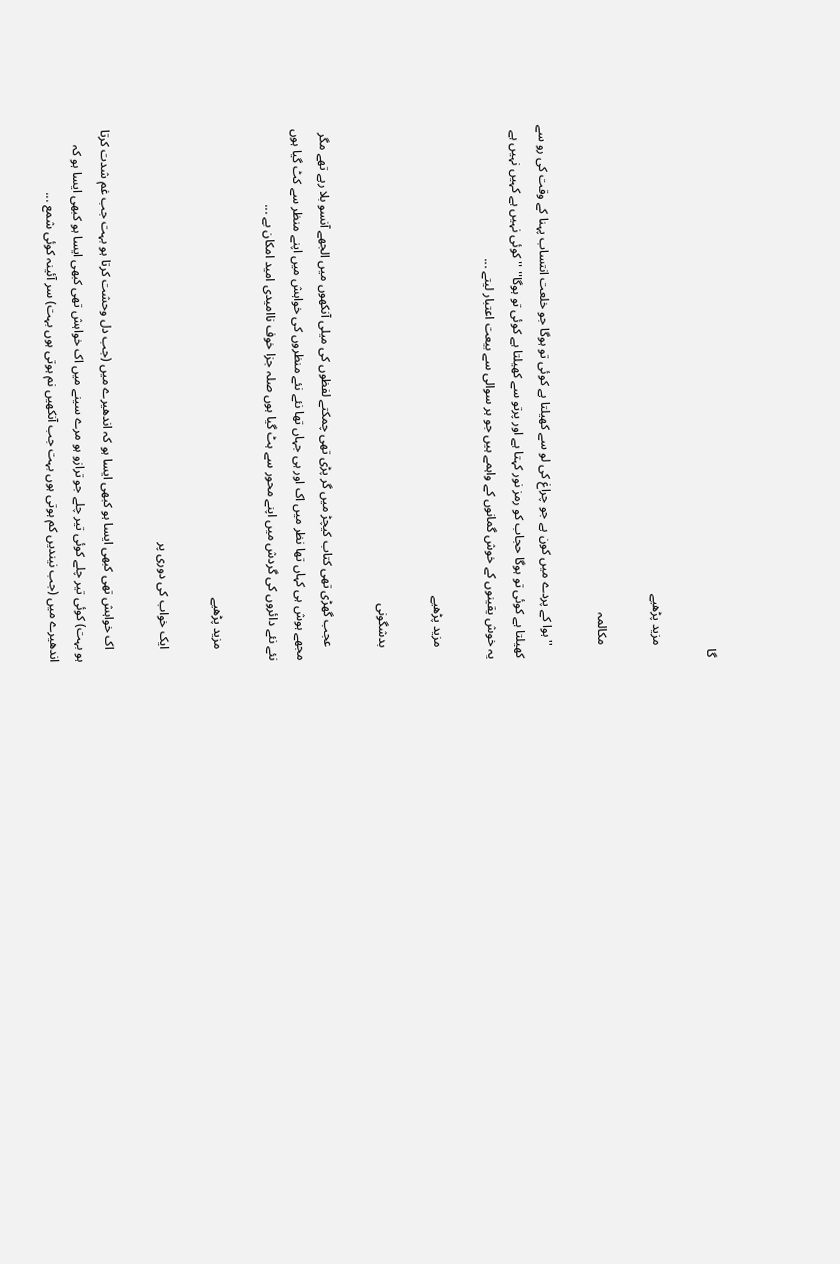گا

    مزید پڑھیے

    مکالمہ

    ''ہوا کے پردے میں کون ہے جو چراغ کی لو سے کھیلتا ہے کوئی تو ہوگا جو خلعت انتساب پہنا کے وقت کی رو سے کھیلتا ہے کوئی تو ہوگا حجاب کو رمز نور کہتا ہے اور پرتو سے کھیلتا ہے کوئی تو ہوگا'' ''کوئی نہیں ہے کہیں نہیں ہے یہ خوش یقینوں کے خوش گمانوں کے واہمے ہیں جو ہر سوالی سے بیعت اعتبار لیتے ...

    مزید پڑھیے

    بدشگونی

    عجب گھڑی تھی کتاب کیچڑ میں گر پڑی تھی چمکتے لفظوں کی میلی آنکھوں میں الجھے آنسو بلا رہے تھے مگر مجھے ہوش ہی کہاں تھا نظر میں اک اور ہی جہاں تھا نئے نئے منظروں کی خواہش میں اپنے منظر سے کٹ گیا ہوں نئے نئے دائروں کی گردش میں اپنے محور سے ہٹ گیا ہوں صلہ جزا خوف ناامیدی امید امکان بے ...

    مزید پڑھیے

    ایک خواب کی دوری پر

    اک خواہش تھی کبھی ایسا ہو کبھی ایسا ہو کہ اندھیرے میں (جب دل وحشت کرتا ہو بہت جب غم شدت کرتا ہو بہت) کوئی تیر چلے کوئی تیر چلے جو ترازو ہو مرے سینے میں اک خواہش تھی کبھی ایسا ہو کبھی ایسا ہو کہ اندھیرے میں (جب نیندیں کم ہوتی ہوں بہت جب آنکھیں نم ہوتی ہوں بہت) سر آئینہ کوئی شمع ...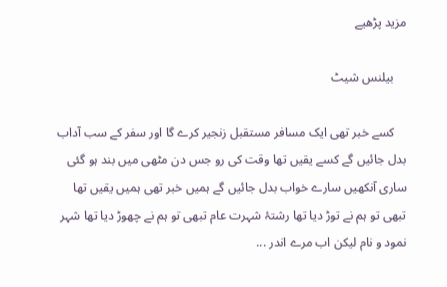مزید پڑھیے

    بیلنس شیٹ

    کسے خبر تھی ایک مسافر مستقبل زنجیر کرے گا اور سفر کے سب آداب بدل جائیں گے کسے یقیں تھا وقت کی رو جس دن مٹھی میں بند ہو گئی ساری آنکھیں سارے خواب بدل جائیں گے ہمیں خبر تھی ہمیں یقیں تھا تبھی تو ہم نے توڑ دیا تھا رشتۂ شہرت عام تبھی تو ہم نے چھوڑ دیا تھا شہر نمود و نام لیکن اب مرے اندر ...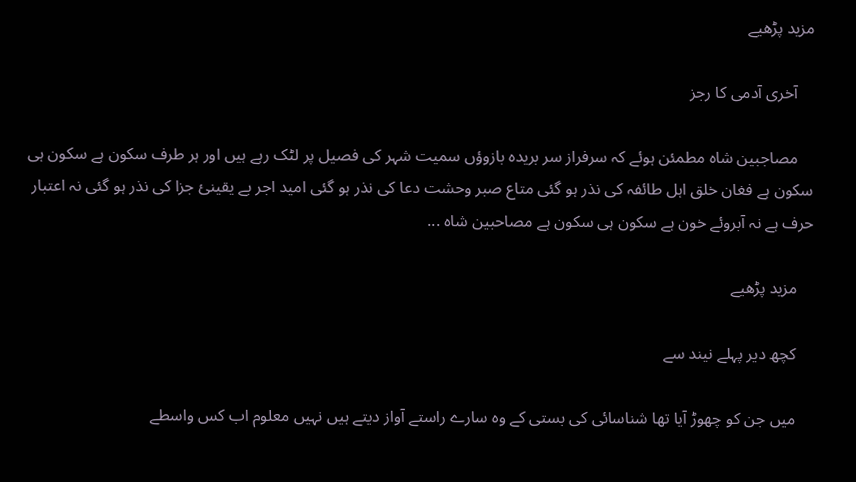مزید پڑھیے

    آخری آدمی کا رجز

    مصاجبین شاہ مطمئن ہوئے کہ سرفراز سر بریدہ بازوؤں سمیت شہر کی فصیل پر لٹک رہے ہیں اور ہر طرف سکون ہے سکون ہی سکون ہے فغان خلق اہل طائفہ کی نذر ہو گئی متاع صبر وحشت دعا کی نذر ہو گئی امید اجر بے یقینیٔ جزا کی نذر ہو گئی نہ اعتبار حرف ہے نہ آبروئے خون ہے سکون ہی سکون ہے مصاحبین شاہ ...

    مزید پڑھیے

    کچھ دیر پہلے نیند سے

    میں جن کو چھوڑ آیا تھا شناسائی کی بستی کے وہ سارے راستے آواز دیتے ہیں نہیں معلوم اب کس واسطے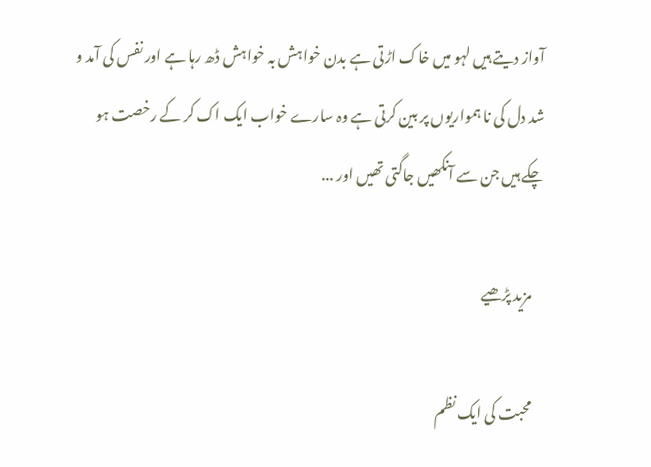آواز دیتے ہیں لہو میں خاک اڑتی ہے بدن خواہش بہ خواہش ڈھ رہا ہے اور نفس کی آمد و شد دل کی نا ہمواریوں پر بین کرتی ہے وہ سارے خواب ایک اک کر کے رخصت ہو چکے ہیں جن سے آنکھیں جاگتی تھیں اور ...

    مزید پڑھیے

    محبت کی ایک نظم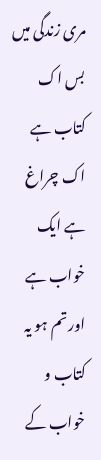مری زندگی میں بس اک کتاب ہے اک چراغ ہے ایک خواب ہے اور تم ہو یہ کتاب و خواب کے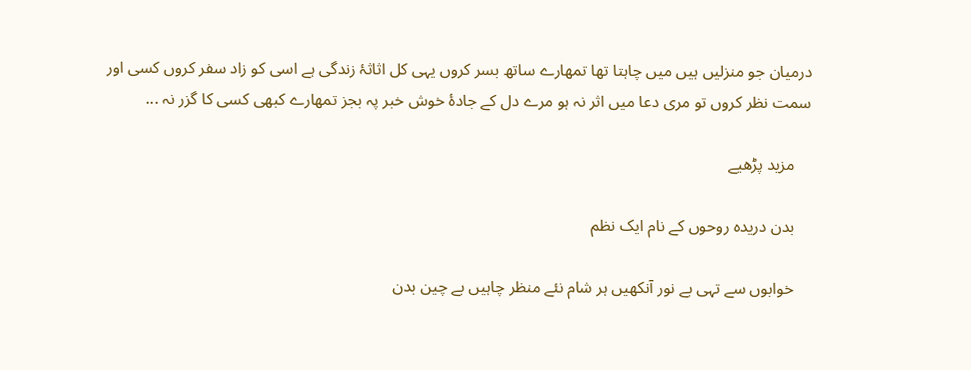درمیان جو منزلیں ہیں میں چاہتا تھا تمھارے ساتھ بسر کروں یہی کل اثاثۂ زندگی ہے اسی کو زاد سفر کروں کسی اور سمت نظر کروں تو مری دعا میں اثر نہ ہو مرے دل کے جادۂ خوش خبر پہ بجز تمھارے کبھی کسی کا گزر نہ ...

    مزید پڑھیے

    بدن دریدہ روحوں کے نام ایک نظم

    خوابوں سے تہی بے نور آنکھیں ہر شام نئے منظر چاہیں بے چین بدن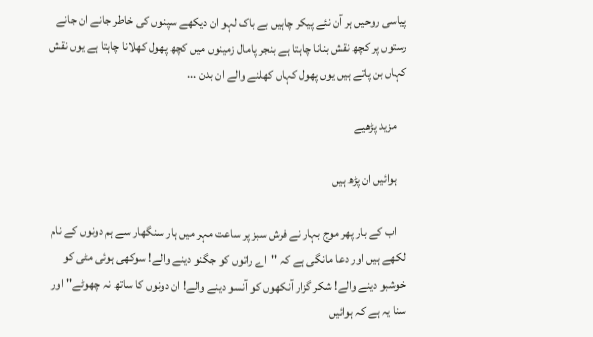پیاسی روحیں ہر آن نئے پیکر چاہیں بے باک لہو ان دیکھے سپنوں کی خاطر جانے ان جانے رستوں پر کچھ نقش بنانا چاہتا ہے بنجر پامال زمینوں میں کچھ پھول کھلانا چاہتا ہے یوں نقش کہاں بن پاتے ہیں یوں پھول کہاں کھلنے والے ان بدن ...

    مزید پڑھیے

    ہوائیں ان پڑھ ہیں

    اب کے بار پھر موج بہار نے فرش سبز پر ساعت مہر میں ہار سنگھار سے ہم دونوں کے نام لکھے ہیں اور دعا مانگی ہے کہ ''اے راتوں کو جگنو دینے والے! سوکھی ہوئی مٹی کو خوشبو دینے والے! شکر گزار آنکھوں کو آنسو دینے والے! ان دونوں کا ساتھ نہ چھوٹے'' اور سنا یہ ہے کہ ہوائیں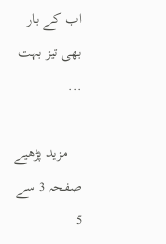اب کے بار بھی تیز بہت ...

    مزید پڑھیے
صفحہ 3 سے 5